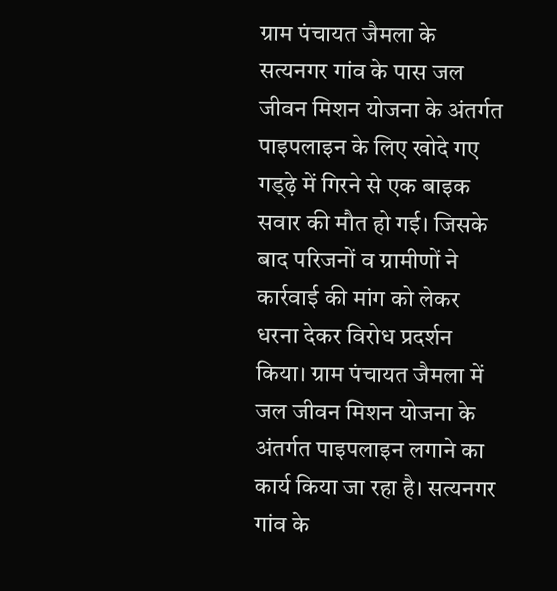ग्राम पंचायत जैमला के सत्यनगर गांव के पास जल जीवन मिशन योजना के अंतर्गत पाइपलाइन के लिए खोदे गए गड्ढ़े में गिरने से एक बाइक सवार की मौत हो गई। जिसके बाद परिजनों व ग्रामीणों ने कार्रवाई की मांग को लेकर धरना देकर विरोध प्रदर्शन किया। ग्राम पंचायत जैमला में जल जीवन मिशन योजना के अंतर्गत पाइपलाइन लगाने का कार्य किया जा रहा है। सत्यनगर गांव के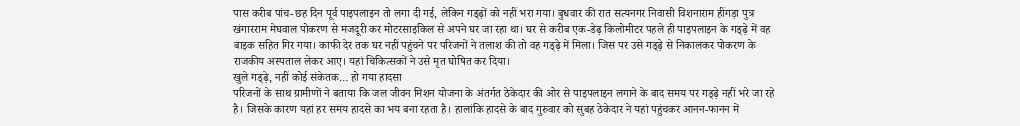पास करीब पांच-छह दिन पूर्व पाइपलाइन तो लगा दी गई, लेकिन गड्ढ़ों को नहीं भरा गया। बुधवार की रात सत्यनगर निवासी विशनाराम हींगड़ा पुत्र खंगारराम मेघवाल पोकरण से मजदूरी कर मोटरसाइकिल से अपने घर जा रहा था। घर से करीब एक-डेढ़ किलोमीटर पहले ही पाइपलाइन के गड्ढ़े में वह बाइक सहित गिर गया। काफी देर तक घर नहीं पहुंचने पर परिजनों ने तलाश की तो वह गड्ढ़े में मिला। जिस पर उसे गड्ढ़े से निकालकर पोकरण के राजकीय अस्पताल लेकर आए। यहां चिकित्सकों ने उसे मृत घोषित कर दिया।
खुले गड्ढ़े, नहीं कोई संकेतक… हो गया हादसा
परिजनों के साथ ग्रामीणों ने बताया कि जल जीवन मिशन योजना के अंतर्गत ठेकेदार की ओर से पाइपलाइन लगाने के बाद समय पर गड्ढ़े नहीं भरे जा रहे है। जिसके कारण यहां हर समय हादसे का भय बना रहता है। हालांकि हादसे के बाद गुरुवार को सुबह ठेकेदार ने यहां पहुंचकर आनन-फानन में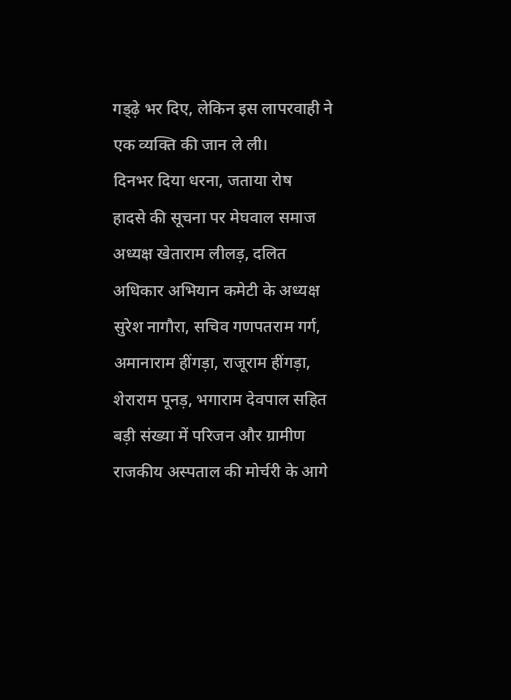गड्ढ़े भर दिए, लेकिन इस लापरवाही ने एक व्यक्ति की जान ले ली।
दिनभर दिया धरना, जताया रोष
हादसे की सूचना पर मेघवाल समाज अध्यक्ष खेताराम लीलड़, दलित अधिकार अभियान कमेटी के अध्यक्ष सुरेश नागौरा, सचिव गणपतराम गर्ग, अमानाराम हींगड़ा, राजूराम हींगड़ा, शेराराम पूनड़, भगाराम देवपाल सहित बड़ी संख्या में परिजन और ग्रामीण राजकीय अस्पताल की मोर्चरी के आगे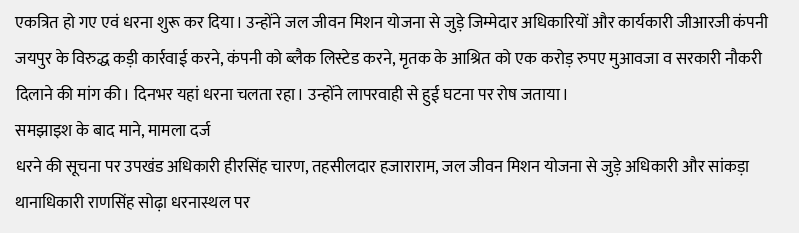एकत्रित हो गए एवं धरना शुरू कर दिया। उन्होंने जल जीवन मिशन योजना से जुड़े जिम्मेदार अधिकारियों और कार्यकारी जीआरजी कंपनी जयपुर के विरुद्ध कड़ी कार्रवाई करने, कंपनी को ब्लैक लिस्टेड करने, मृतक के आश्रित को एक करोड़ रुपए मुआवजा व सरकारी नौकरी दिलाने की मांग की। दिनभर यहां धरना चलता रहा। उन्होंने लापरवाही से हुई घटना पर रोष जताया।
समझाइश के बाद माने, मामला दर्ज
धरने की सूचना पर उपखंड अधिकारी हीरसिंह चारण, तहसीलदार हजाराराम, जल जीवन मिशन योजना से जुड़े अधिकारी और सांकड़ा थानाधिकारी राणसिंह सोढ़ा धरनास्थल पर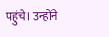पहुंचे। उन्होंने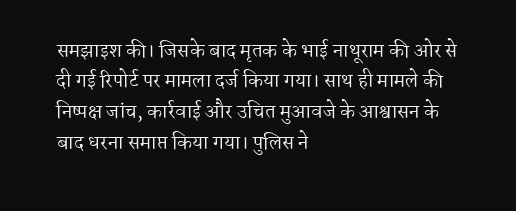समझाइश की। जिसके बाद मृतक के भाई नाथूराम की ओर से दी गई रिपोर्ट पर मामला दर्ज किया गया। साथ ही मामले की निष्पक्ष जांच, कार्रवाई और उचित मुआवजे के आश्वासन के बाद धरना समाप्त किया गया। पुलिस ने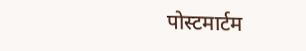पोस्टमार्टम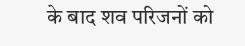के बाद शव परिजनों को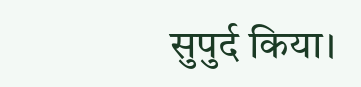सुपुर्द किया।